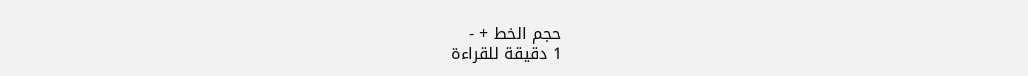حجم الخط + -
1 دقيقة للقراءة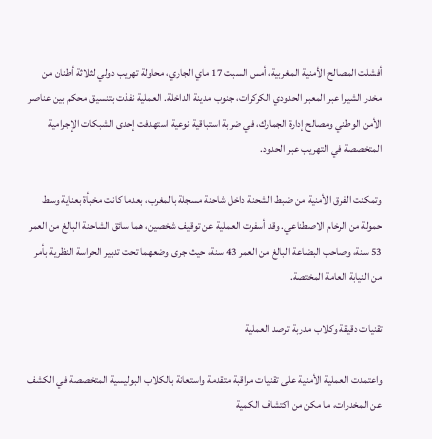أفشلت المصالح الأمنية المغربية، أمس السبت 17 ماي الجاري، محاولة تهريب دولي لثلاثة أطنان من مخدر الشيرا عبر المعبر الحدودي الكركرات، جنوب مدينة الداخلة. العملية نفذت بتنسيق محكم بين عناصر الأمن الوطني ومصالح إدارة الجمارك، في ضربة استباقية نوعية استهدفت إحدى الشبكات الإجرامية المتخصصة في التهريب عبر الحدود.

وتمكنت الفرق الأمنية من ضبط الشحنة داخل شاحنة مسجلة بالمغرب، بعدما كانت مخبأة بعناية وسط حمولة من الرخام الاصطناعي. وقد أسفرت العملية عن توقيف شخصين، هما سائق الشاحنة البالغ من العمر 53 سنة، وصاحب البضاعة البالغ من العمر 43 سنة، حيث جرى وضعهما تحت تدبير الحراسة النظرية بأمر من النيابة العامة المختصة.

تقنيات دقيقة وكلاب مدربة ترصد العملية

واعتمدت العملية الأمنية على تقنيات مراقبة متقدمة واستعانة بالكلاب البوليسية المتخصصة في الكشف عن المخدرات، ما مكن من اكتشاف الكمية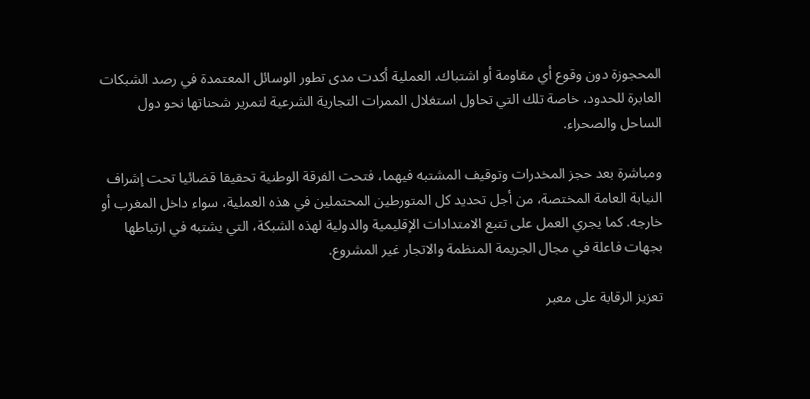المحجوزة دون وقوع أي مقاومة أو اشتباك. العملية أكدت مدى تطور الوسائل المعتمدة في رصد الشبكات العابرة للحدود، خاصة تلك التي تحاول استغلال الممرات التجارية الشرعية لتمرير شحناتها نحو دول الساحل والصحراء.

ومباشرة بعد حجز المخدرات وتوقيف المشتبه فيهما، فتحت الفرقة الوطنية تحقيقا قضائيا تحت إشراف النيابة العامة المختصة، من أجل تحديد كل المتورطين المحتملين في هذه العملية، سواء داخل المغرب أو خارجه. كما يجري العمل على تتبع الامتدادات الإقليمية والدولية لهذه الشبكة، التي يشتبه في ارتباطها بجهات فاعلة في مجال الجريمة المنظمة والاتجار غير المشروع.

تعزيز الرقابة على معبر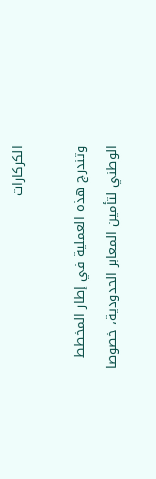الكركارات

وتندرج هذه العملية في إطار المخطط الوطني لتأمين المعابر الحدودية، خصوصا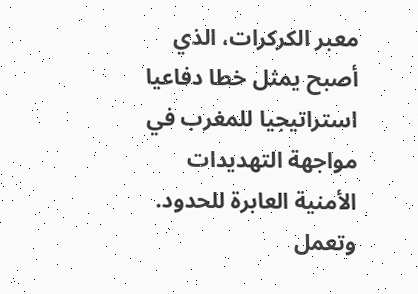معبر الكركرات، الذي أصبح يمثل خطا دفاعيا استراتيجيا للمغرب في مواجهة التهديدات الأمنية العابرة للحدود. وتعمل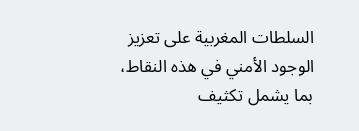السلطات المغربية على تعزيز الوجود الأمني في هذه النقاط، بما يشمل تكثيف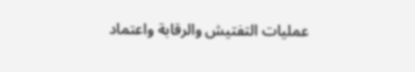عمليات التفتيش والرقابة واعتماد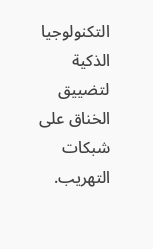التكنولوجيا الذكية لتضييق الخناق على شبكات التهريب.